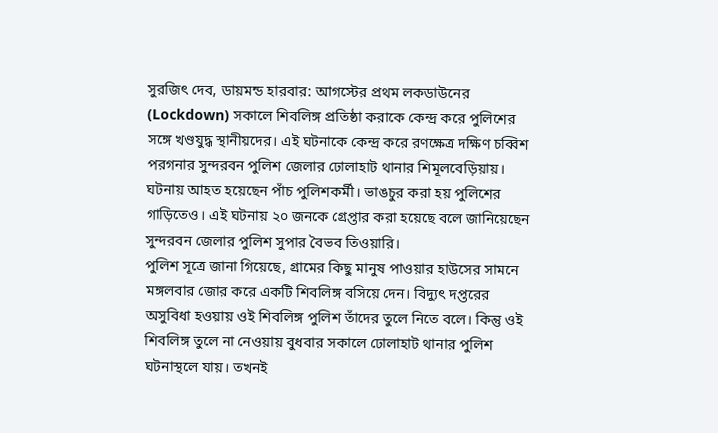সুরজিৎ দেব, ডায়মন্ড হারবার: আগস্টের প্রথম লকডাউনের (Lockdown) সকালে শিবলিঙ্গ প্রতিষ্ঠা করাকে কেন্দ্র করে পুলিশের সঙ্গে খণ্ডযুদ্ধ স্থানীয়দের। এই ঘটনাকে কেন্দ্র করে রণক্ষেত্র দক্ষিণ চব্বিশ পরগনার সুন্দরবন পুলিশ জেলার ঢোলাহাট থানার শিমূলবেড়িয়ায়। ঘটনায় আহত হয়েছেন পাঁচ পুলিশকর্মী। ভাঙচুর করা হয় পুলিশের গাড়িতেও। এই ঘটনায় ২০ জনকে গ্রেপ্তার করা হয়েছে বলে জানিয়েছেন সুন্দরবন জেলার পুলিশ সুপার বৈভব তিওয়ারি।
পুলিশ সূত্রে জানা গিয়েছে, গ্রামের কিছু মানুষ পাওয়ার হাউসের সামনে মঙ্গলবার জোর করে একটি শিবলিঙ্গ বসিয়ে দেন। বিদ্যুৎ দপ্তরের অসুবিধা হওয়ায় ওই শিবলিঙ্গ পুলিশ তাঁদের তুলে নিতে বলে। কিন্তু ওই শিবলিঙ্গ তুলে না নেওয়ায় বুধবার সকালে ঢোলাহাট থানার পুলিশ ঘটনাস্থলে যায়। তখনই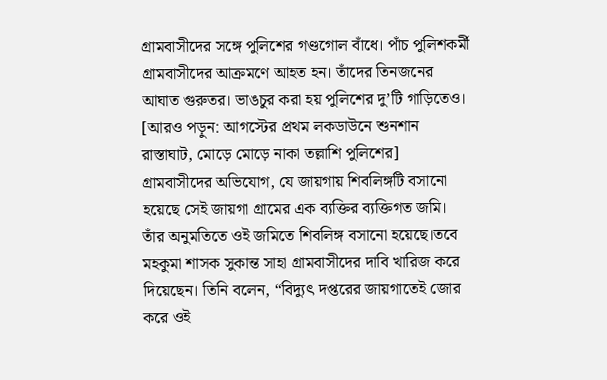গ্রামবাসীদের সঙ্গে পুলিশের গণ্ডগোল বাঁধে। পাঁচ পুলিশকর্মী গ্রামবাসীদের আক্রমণে আহত হন। তাঁদের তিনজনের আঘাত গুরুতর। ভাঙচুর করা হয় পুলিশের দু’টি গাড়িতেও।
[আরও পড়ুন: আগস্টের প্রথম লকডাউনে শুনশান রাস্তাঘাট, মোড়ে মোড়ে নাকা তল্লাশি পুলিশের]
গ্রামবাসীদের অভিযোগ, যে জায়গায় শিবলিঙ্গটি বসানো হয়েছে সেই জায়গা গ্রামের এক ব্যক্তির ব্যক্তিগত জমি। তাঁর অনুমতিতে ওই জমিতে শিবলিঙ্গ বসানো হয়েছে।তবে মহকুমা শাসক সুকান্ত সাহা গ্রামবাসীদের দাবি খারিজ করে দিয়েছেন। তিনি বলেন, “বিদ্যুৎ দপ্তরের জায়গাতেই জোর করে ওই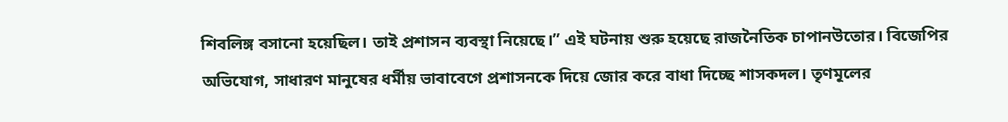শিবলিঙ্গ বসানো হয়েছিল। তাই প্রশাসন ব্যবস্থা নিয়েছে।” এই ঘটনায় শুরু হয়েছে রাজনৈতিক চাপানউতোর। বিজেপির অভিযোগ, সাধারণ মানুষের ধর্মীয় ভাবাবেগে প্রশাসনকে দিয়ে জোর করে বাধা দিচ্ছে শাসকদল। তৃণমূলের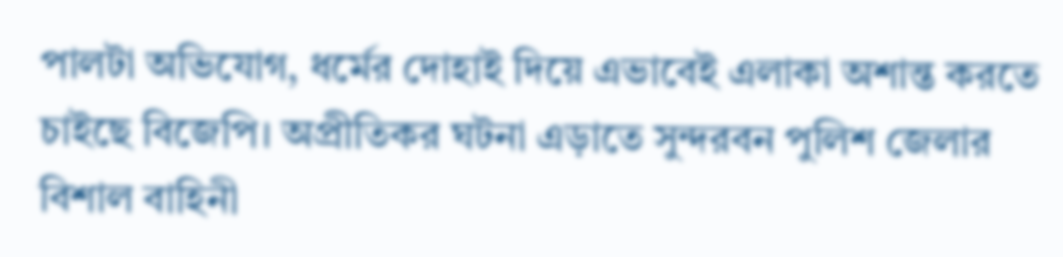পালটা অভিযোগ, ধর্মের দোহাই দিয়ে এভাবেই এলাকা অশান্ত করতে চাইছে বিজেপি। অপ্রীতিকর ঘটনা এড়াতে সুন্দরবন পুলিশ জেলার বিশাল বাহিনী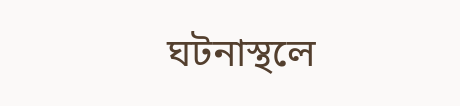ঘটনাস্থলে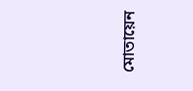মোতায়েন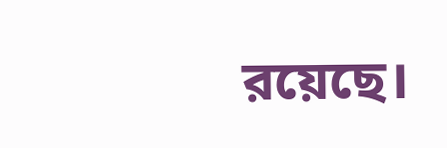রয়েছে।